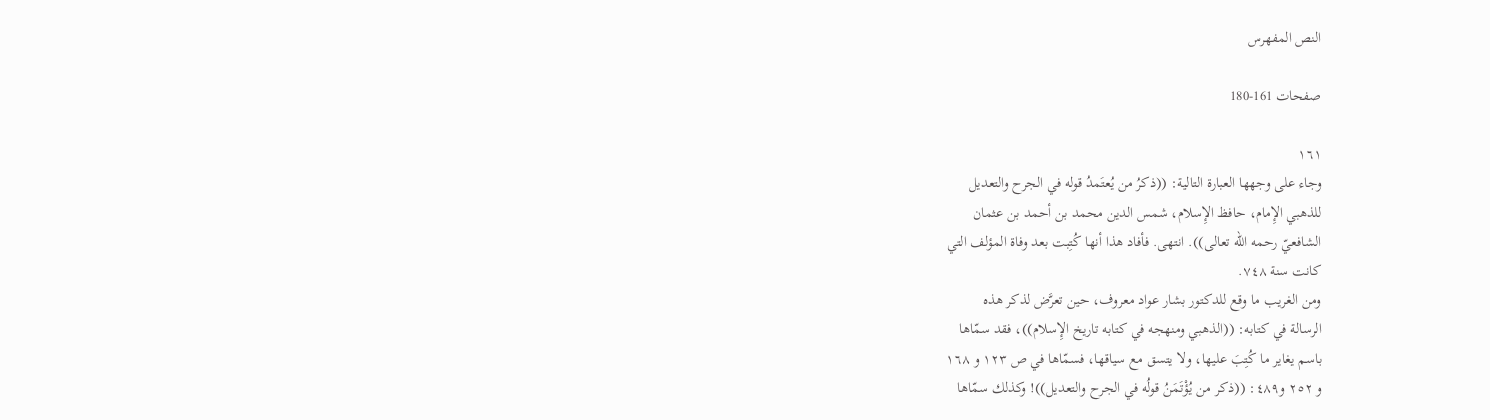النص المفهرس

صفحات 161-180

١٦١
وجاء على وجهها العبارة التالية: ((ذكرُ من يُعتَمدُ قوله في الجرح والتعديل
للذهبي الإِمام، حافظ الإِسلام، شمس الدين محمد بن أحمد بن عثمان
الشافعيّ رحمه الله تعالى)). انتهى. فأفاد هذا أنها كُتِبت بعد وفاة المؤلف التي
كانت سنة ٧٤٨.
ومن الغريب ما وقع للدكتور بشار عواد معروف، حين تعرَّض لذكر هذه
الرسالة في كتابه: ((الذهبي ومنهجه في كتابه تاريخ الإِسلام))، فقد سمّاها
باسم يغاير ما كُتِبَ عليها، ولا يتسق مع سياقها، فسمّاها في ص ١٢٣ و ١٦٨
و ٢٥٢ و٤٨٩: ((ذكر من يُؤْتَمَنُ قولُه في الجرح والتعديل))! وكذلك سمّاها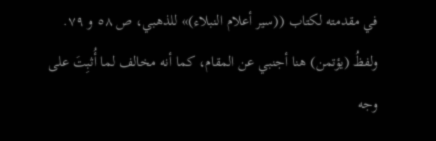في مقدمته لكتاب ((سير أعلام النبلاء)» للذهبي، ص ٥٨ و ٧٩.
ولفظُ (يؤتمن) هنا أجنبي عن المقام، كما أنه مخالف لما أُثبِتَ على
وجه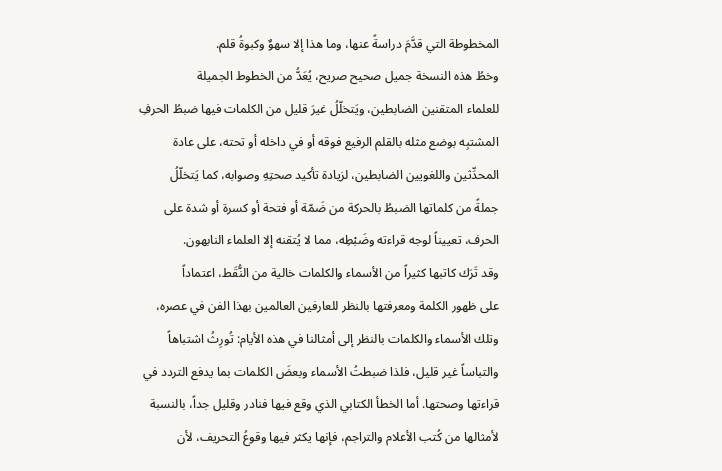المخطوطة التي قدَّمَ دراسةً عنها، وما هذا إلا سهوٌ وكبوةُ قلم.
وخطُ هذه النسخة جميل صحيح صريح، يُعَدُّ من الخطوط الجميلة
للعلماء المتقنين الضابطين، ويَتخلّلُ غيرَ قليل من الكلمات فيها ضبطُ الحرفِ
المشتبِه بوضع مثله بالقلم الرفيع فوقه أو في داخله أو تحته، على عادة
المحدِّثين واللغويين الضابطين، لزيادة تأكيد صحتِهِ وصوابه، كما يَتخلّلُ
جملةً من كلماتها الضبطُ بالحركة من ضَمّة أو فتحة أو كسرة أو شدة على
الحرف، تعييناً لوجه قراءته وضَبْطِه، مما لا يُتقنه إلا العلماء النابهون.
وقد تَرَك كاتبها كثيراً من الأسماء والكلمات خالية من النُّقَط، اعتماداً
على ظهور الكلمة ومعرفتها بالنظر للعارفين العالمين بهذا الفن في عصره،
وتلك الأسماء والكلمات بالنظر إلى أمثالنا في هذه الأيام: تُورِثُ اشتباهاً
والتباساً غير قليل، فلذا ضبطتُ الأسماء وبعضَ الكلمات بما يدفع التردد في
قراءتها وصحتها. أما الخطأ الكتابي الذي وقع فيها فنادر وقليل جداً، بالنسبة
لأمثالها من كُتب الأعلام والتراجم، فإنها يكثر فيها وقوعُ التحريف، لأن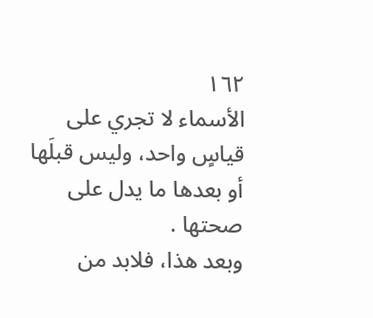١٦٢
الأسماء لا تجري على قياسٍ واحد، وليس قبلَها أو بعدها ما يدل على
صحتها .
وبعد هذا، فلابد من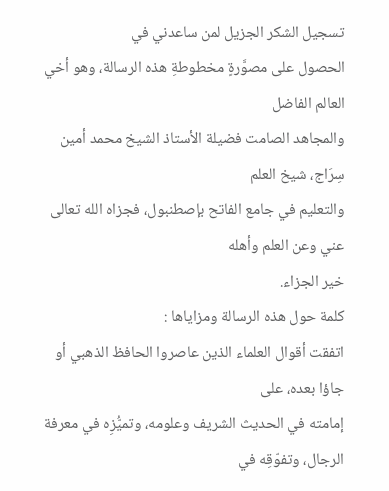تسجيل الشكر الجزيل لمن ساعدني في
الحصول على مصوَّرةٍ مخطوطةِ هذه الرسالة، وهو أخي العالم الفاضل
والمجاهد الصامت فضيلة الأستاذ الشيخ محمد أمين سِرَاج، شيخ العلم
والتعليم في جامع الفاتح بإصطنبول، فجزاه الله تعالى عني وعن العلم وأهله
خير الجزاء.
كلمة حول هذه الرسالة ومزاياها :
اتفقت أقوال العلماء الذين عاصروا الحافظ الذهبي أو جاؤا بعده، على
إمامته في الحديث الشريف وعلومه، وتميُّزِه في معرفة الرجال، وتفوّقِه في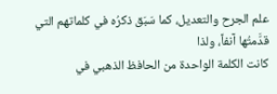علم الجرح والتعديل، كما سَبَق ذكرُه في كلماتهم التي قدَّمتُها آنفاً، ولذا
كانت الكلمة الواحدة من الحافظ الذهبي في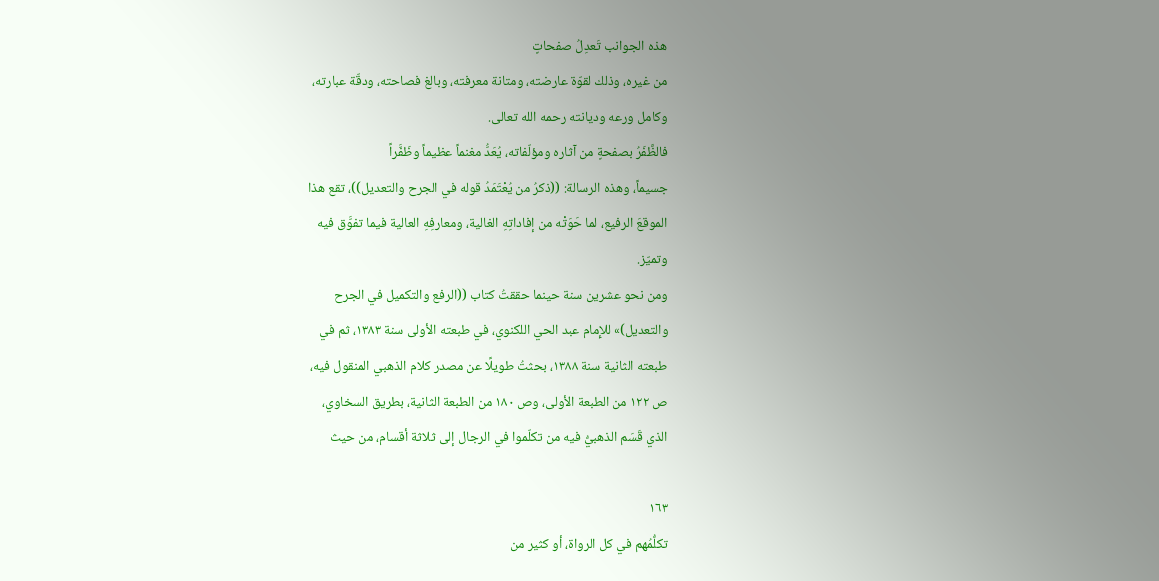هذه الجوانب تَعدِلُ صفحاتٍ
من غيره، وذلك لقوّة عارضته، ومتانة معرفته، وبالغ فصاحته، ودقّة عبارته،
وکامل ورعه وديانته رحمه الله تعالى.
فالظَّفَرُ بصفحةٍ من آثاره ومؤلّفاته، يُعَدُّ مغنماً عظيماً وظَفَّراً
جسيماً، وهذه الرسالة: ((ذكرُ من يُعْتَمَدُ قوله في الجرح والتعديل))، تقع هذا
الموقعَ الرفيع، لما حَوَتْه من إفاداتِهِ الغالية، ومعارفِهِ العالية فيما تفوَّق فيه
وتميّز.
ومن نحو عشرين سنة حينما حققتُ كتاب ((الرفع والتكميل في الجرح
والتعديل)» للإِمام عبد الحي اللكنوي، في طبعته الأولى سنة ١٣٨٣، ثم في
طبعته الثانية سنة ١٣٨٨، بحثتُ طويلًا عن مصدر كلام الذهبي المنقول فيه،
ص ١٢٢ من الطبعة الأولى، وص ١٨٠ من الطبعة الثانية، بطريق السخاوي،
الذي قَسَم الذهبيُّ فيه من تكلّموا في الرجال إلى ثلاثة أقسام، من حيث

١٦٣
تكلُّمُهم في كل الرواة، أو كثير من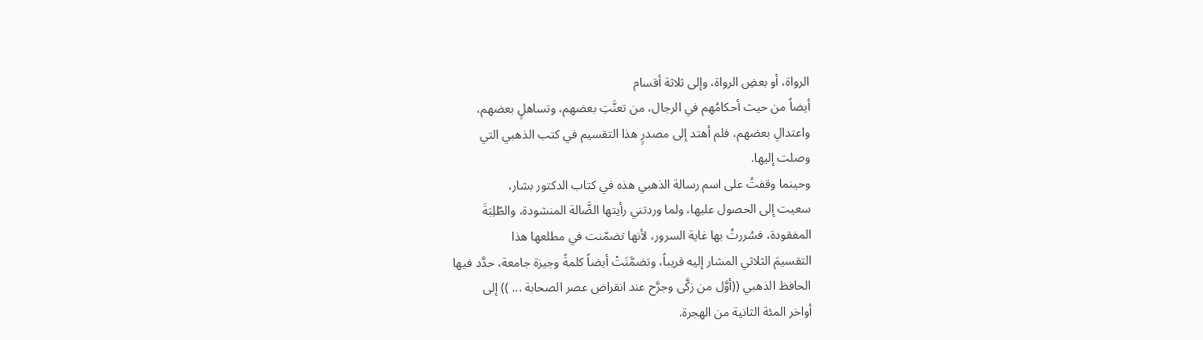الرواة، أو بعضِ الرواة، وإلى ثلاثة أقسام
أيضاً من حيث أحكامُهم في الرجال، من تعنَّتِ بعضهم، وتساهلٍ بعضهم،
واعتدالِ بعضهم، فلم أهتد إلى مصدرٍ هذا التقسيم في كتب الذهبي التي
وصلت إليها.
وحينما وقفتُ على اسم رسالة الذهبي هذه في كتاب الدكتور بشار،
سعيت إلى الحصول عليها، ولما وردتني رأيتها الضَّالة المنشودة، والطّلِبَةَ
المفقودة، فسُررتُ بها غاية السرور، لأنها تضمّنت في مطلعها هذا
التقسيمَ الثلاثي المشار إليه قريباً، وتضمَّنَتْ أيضاً كلمةً وجيزة جامعة، حدَّد فيها
الحافظ الذهبي ((أوَّل من زكَّى وجرَّح عند انقراض عصر الصحابة ... )) إلى
أواخر المئة الثانية من الهجرة.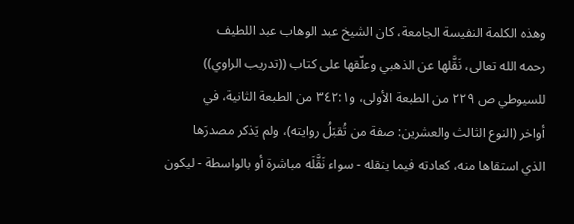وهذه الكلمة النفيسة الجامعة، كان الشيخ عبد الوهاب عبد اللطيف
رحمه الله تعالى، نَقَّلها عن الذهبي وعلّقها على كتاب ((تدريب الراوي))
للسيوطي ص ٢٢٩ من الطبعة الأولى، و٣٤٢:١ من الطبعة الثانية، في
أواخر (النوع الثالث والعشرين: صفة من تُقبَلُ روايته)، ولم يَذكر مصدرَها
الذي استقاها منه، كعادته فيما ينقله - سواء نَقَّلَه مباشرة أو بالواسطة - ليكون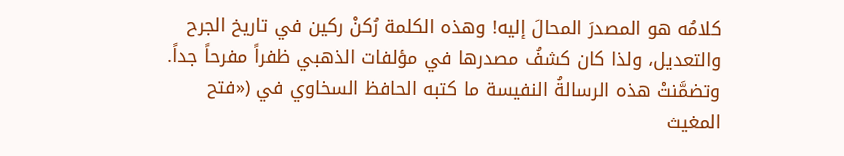كلامُه هو المصدرَ المحالَ إليه! وهذه الكلمة رُكنْ ركين في تاريخ الجرح
والتعديل، ولذا كان كشفُ مصدرها في مؤلفات الذهبي ظفراً مفرحاً جداً.
وتضمَّنتْ هذه الرسالةُ النفيسة ما كتبه الحافظ السخاوي في («فتح
المغيث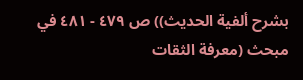بشرح ألفية الحديث)) ص ٤٧٩ - ٤٨١ في مبحث (معرفة الثقات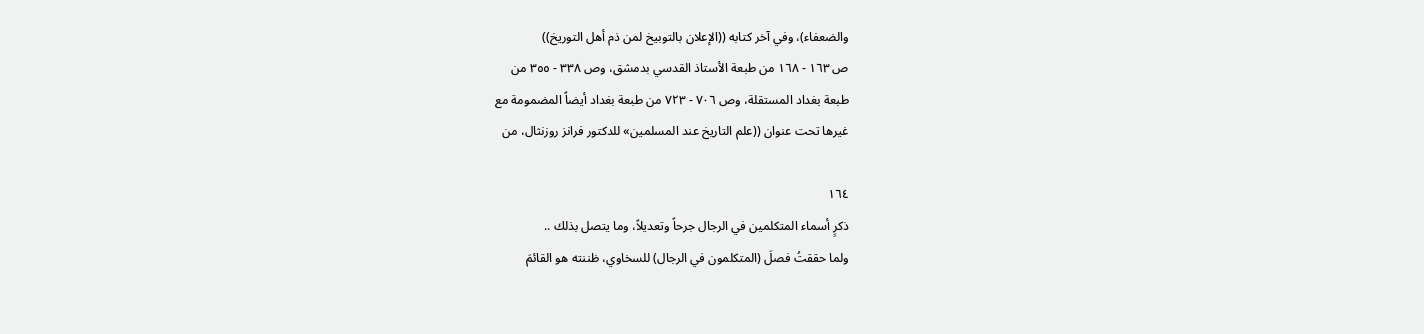والضعفاء)، وفي آخر كتابه ((الإعلان بالتوبيخ لمن ذم أهل التوريخ))
ص ١٦٣ - ١٦٨ من طبعة الأستاذ القدسي بدمشق، وص ٣٣٨ - ٣٥٥ من
طبعة بغداد المستقلة، وص ٧٠٦ - ٧٢٣ من طبعة بغداد أيضاً المضمومة مع
غيرها تحت عنوان ((علم التاريخ عند المسلمين» للدكتور فرانز روزنثال، من

١٦٤
ذكرٍ أسماء المتكلمين في الرجال جرحاً وتعديلاً، وما يتصل بذلك ..
ولما حققتُ فصلَ (المتكلمون في الرجال) للسخاوي، ظننته هو القائمَ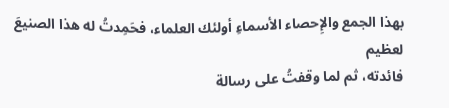بهذا الجمع والإِحصاء الأسماءِ أولئك العلماء، فحَمِدتُ له هذا الصنيعَ لعظيم
فائدته، ثم لما وقفتُ على رسالة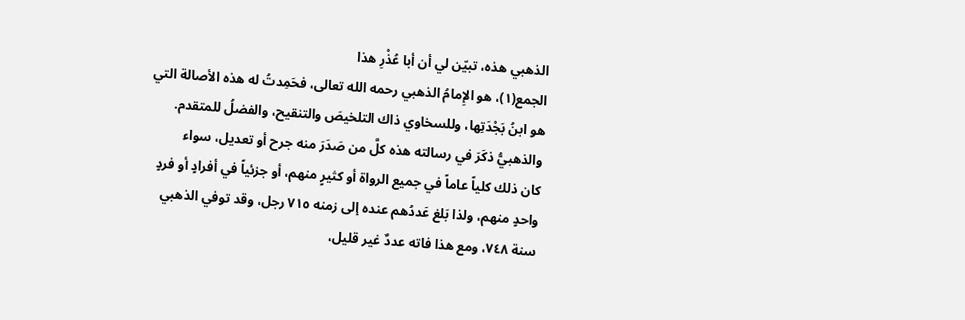الذهبي هذه، تبيّن لي أن أبا عُذْرِ هذا
الجمع(١)، هو الإِمامُ الذهبي رحمه الله تعالى، فحَمِدتُ له هذه الأصالة التي
هو ابنُ بَجْدَتِها، وللسخاوي ذاك التلخيصَ والتنقيح، والفضلُ للمتقدم.
والذهبيُّ ذكَرَ في رسالته هذه كلَّ من صَدَرَ منه جرح أو تعديل، سواء
كان ذلك كلياً عاماً في جميع الرواة أو كثيرٍ منهم، أو جزئياً في أفرادٍ أو فردٍ
واحدٍ منهم، ولذا بَلغ عَددُهم عنده إلى زمنه ٧١٥ رجل، وقد توفي الذهبي
سنة ٧٤٨، ومع هذا فاته عددٌ غير قليل،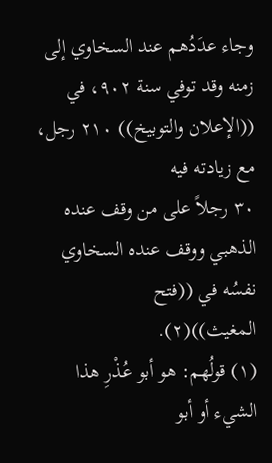وجاء عدَدُهم عند السخاوي إلى
زمنه وقد توفي سنة ٩٠٢، في ((الإعلان والتوبيخ)) ٢١٠ رجل، مع زيادته فيه
٣٠ رجلاً على من وقف عنده الذهبي ووقف عنده السخاوي نفسُه في ((فتح
المغيث))(٢).
(١) قولُهم: هو أبو عُذْرِ هذا الشيء أو أبو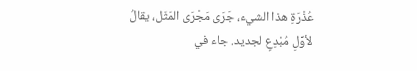عُذْرَةِ هذا الشيء، جَرَى مَجْرَى المَثَل، يقالُ
لأوِّلِ مُبْدِعٍ لجديد. جاء في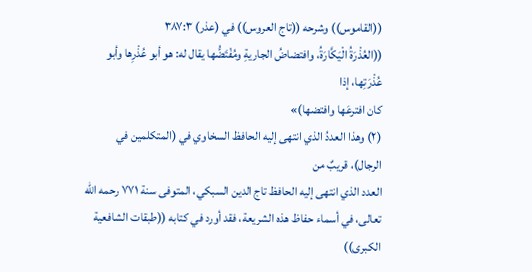((القاموس)) وشرحه ((تاج العروس)) في (عذر) ٣٨٧:٣
((العُذْرَةُ الْيَكَّارَةُ، وافتضاضُ الجاريةِ ومُفْتَضُّها يقال له: هو أبو عُذْرِها وأبو عُذْرَتِها، إذا
كان افترعَها وافتضها)»
(٢) وهذا العددُ الذي انتهى إليه الحافظ السخاوي في (المتكلمين في الرجال)، قريبٌ من
العدد الذي انتهى إليه الحافظ تاج الدين السبكي، المتوفى سنة ٧٧١ رحمه الله
تعالى، في أسماء حفاظ هذه الشريعة، فقد أورد في كتابه ((طبقات الشافعية الكبرى))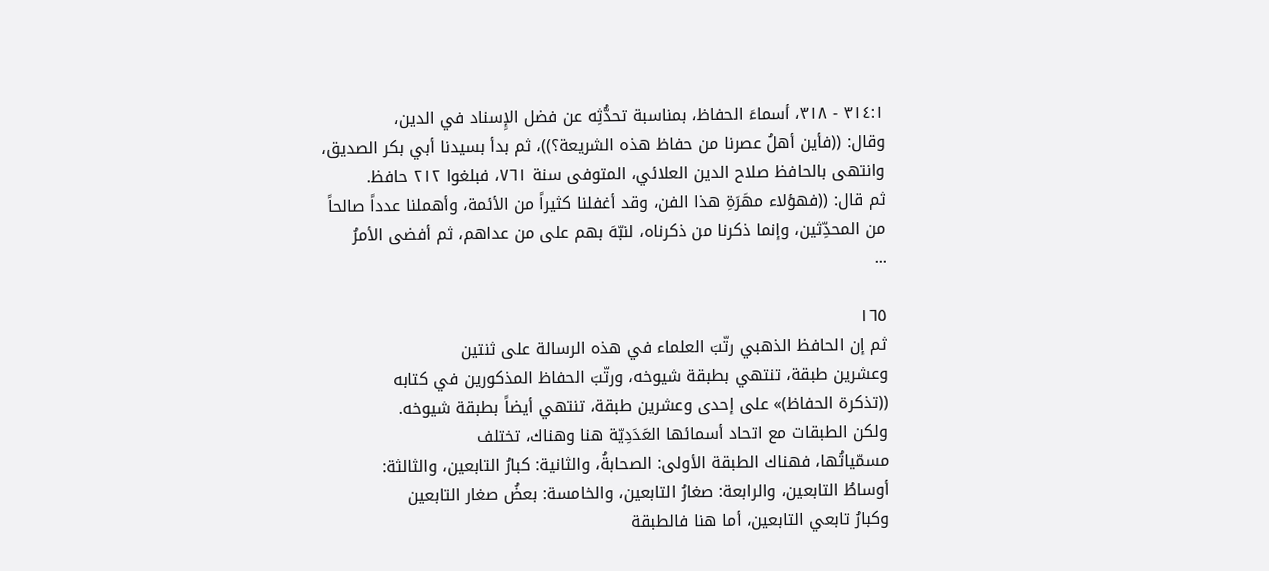٣١٤:١ - ٣١٨، أسماءَ الحفاظ، بمناسبة تحدُّثِه عن فضل الإِسناد في الدين،
وقال: ((فأين أهلُ عصرنا من حفاظ هذه الشريعة؟))، ثم بدأ بسيدنا أبي بكر الصديق،
وانتهى بالحافظ صلاح الدين العلائي، المتوفى سنة ٧٦١، فبلغوا ٢١٢ حافظ.
ثم قال: ((فهؤلاء مهَرَةِ هذا الفن، وقد أغفلنا كثيراً من الأئمة، وأهملنا عدداً صالحاً
من المحدِّثين، وإنما ذكرنا من ذكرناه، لنبّهَ بهم على من عداهم، ثم أفضى الأمرُ
...

١٦٥
ثم إن الحافظ الذهبي رتّبَ العلماء في هذه الرسالة على ثنتين
وعشرين طبقة، تنتهي بطبقة شيوخه، ورتّبَ الحفاظ المذكورين في كتابه
((تذكرة الحفاظ)» على إحدى وعشرين طبقة، تنتهي أيضاً بطبقة شيوخه.
ولكن الطبقات مع اتحاد أسمائها العَدَدِيّة هنا وهناك، تختلف
مسمّياتُها، فهناك الطبقة الأولى: الصحابةُ، والثانية: كبارُ التابعين، والثالثة:
أوساطُ التابعين، والرابعة: صغارُ التابعين، والخامسة: بعضُ صغار التابعين
وكبارُ تابعي التابعين، أما هنا فالطبقة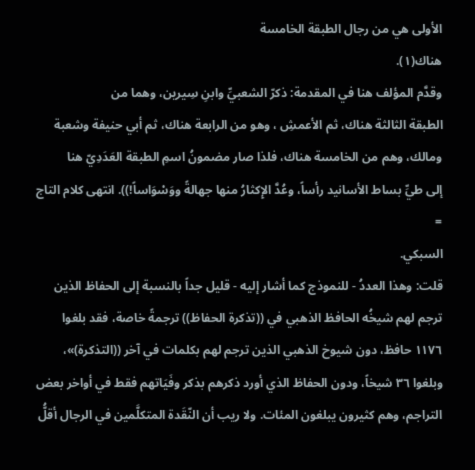الأولى هي من رجال الطبقة الخامسة
هناك(١).
وقدَّم المؤلف هنا في المقدمة: ذكرّ الشعبيِّ وابنِ سِيرين، وهما من
الطبقة الثالثة هناك، ثم الأعمشِ ، وهو من الرابعة هناك، ثم أبي حنيفة وشعبة
ومالك، وهم من الخامسة هناك، فلذا صار مضمونُ اسمِ الطبقة العَدَدِيّ هنا
إلى طيِّ بساط الأسانيد رأساً، وعُدَّ الإِكثارُ منها جهالةً ووَسْوَاساً!)). انتهى كلام التاج
=
السبكي.
قلت: وهذا العددُ - للنموذج كما أشار إليه - قليل جداً بالنسبة إلى الحفاظ الذين
ترجم لهم شيخُه الحافظ الذهبي في ((تذكرة الحفاظ)) ترجمةً خاصة، فقد بلغوا
١١٧٦ حافظ، دون شيوخ الذهبي الذين ترجم لهم بكلمات في آخر ((التذكرة)»،
وبلغوا ٣٦ شيخاً، ودون الحفاظ الذي أورد ذكرهم بذكر وفَيَاتهم فقط في أواخر بعض
التراجم، وهم كثيرون يبلغون المئات. ولا ريب أن النّقَدة المتكلَّمين في الرجال أقلُّ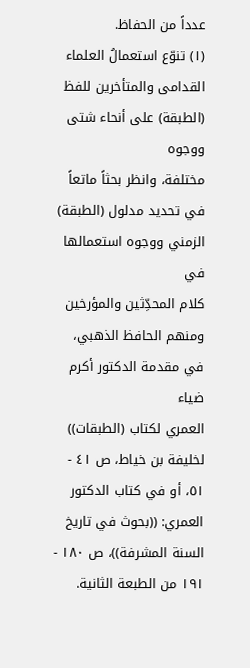عدداً من الحفاظ.
(١) تنوّع استعمالُ العلماء القدامى والمتأخرين للفظ (الطبقة) على أنحاء شتى ووجوه
مختلفة، وانظر بحثاً ماتعاً في تحديد مدلول (الطبقة) الزمني ووجوه استعمالها في
كلام المحدِّثين والمؤرخين ومنهم الحافظ الذهبي، في مقدمة الدكتور أكرم ضياء
العمري لكتاب (الطبقات)) لخليفة بن خياط، ص ٤١ - ٥١، أو في كتاب الدكتور
العمري: ((بحوث في تاريخ السنة المشرفة))، ص ١٨٠ - ١٩١ من الطبعة الثانية.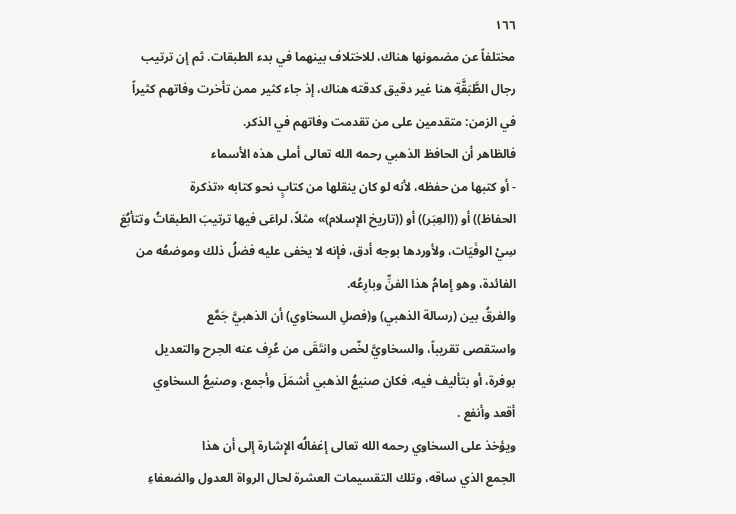١٦٦
مختلفاً عن مضمونها هناك، للاختلاف بينهما في بدء الطبقات. ثم إن ترتيب
رجال الطَّبَقَّةِ هنا غير دقيق كدقته هناك، إذ جاء كثير ممن تأخرت وفاتهم كثيراً
في الزمن: متقدمين على من تقدمت وفاتهم في الذكر.
فالظاهر أن الحافظ الذهبي رحمه الله تعالى أملى هذه الأسماء
- أو كتبها من حفظه، لأنه لو كان ينقلها من كتابٍ نحو كتابه «تذكرة
الحفاظ)) أو ((العِبَر)) أو ((تاريخ الإسلام)» مثلاً، لراعَى فيها ترتيبَ الطبقاتُ وتتأبُعَ
سِيْ الوفَیَات، ولأوردها بوجه أدق، فإنه لا يخفى عليه فضلُ ذلك وموضعُه من
الفائدة، وهو إمامُ هذا الفنِّ وبارِعُه.
والفرقُ بين (رسالة الذهبي) و(فصلِ السخاوي) أن الذهبيَّ جَمَّع
واستقصى تقريباً، والسخاويَّ لخّص وانتَقَى من عُرِف عنه الجرح والتعديل
بوفرة، أو بتأليف فيه، فكان صنيعُ الذهبي أشمَلَ وأجمع، وصنيعُ السخاوي
أقعد وأنفع .
ويؤخذ على السخاوي رحمه الله تعالى إغفالُه الإِشارة إلى أن هذا
الجمع الذي ساقه، وتلك التقسيمات العشرة لحال الرواة العدول والضعفاءِ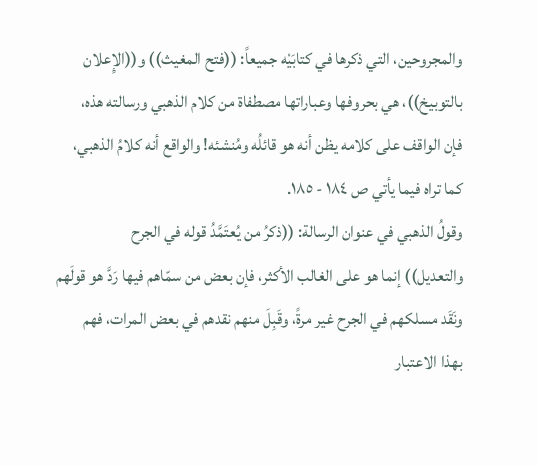والمجروحين، التي ذكرها في كتابَيْه جميعاً: ((فتح المغيث)) و((الإِعلان
بالتوبيخ))، هي بحروفها وعباراتها مصطفاة من كلام الذهبي ورسالته هذه،
فإن الواقف على كلامه يظن أنه هو قائلُه ومُنشئه! والواقع أنه كلامُ الذهبي،
كما تراه فيما يأتي ص ١٨٤ - ١٨٥.
وقولُ الذهبي في عنوان الرسالة: ((ذكرُ من يُعتَمَّدُ قوله في الجرح
والتعديل)) إنما هو على الغالب الأكثر، فإن بعض من سمّاهم فيها رَدَّ هو قولَهم
ونَقَد مسلكهم في الجرح غير مرةً، وقَبِلَ منهم نقدهم في بعض المرات، فهم
بهذا الاعتبار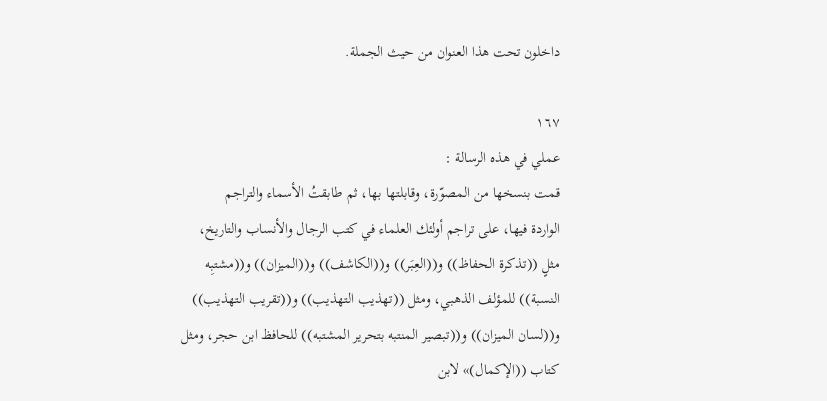داخلون تحت هذا العنوان من حيث الجملة.

١٦٧
عملي في هذه الرسالة :
قمت بنسخها من المصوّرة، وقابلتها بها، ثم طابقتُ الأسماء والتراجم
الواردة فيها، على تراجم أولئك العلماء في كتب الرجال والأنساب والتاريخ،
مثلٍ ((تذكرة الحفاظ)) و((العِبَر)) و((الكاشف)) و((الميزان)) و((مشتبِه
النسبة)) للمؤلف الذهبي، ومثل ((تهذيب التهذيب)) و((تقريب التهذيب))
و((لسان الميزان)) و((تبصير المنتبه بتحرير المشتبه)) للحافظ ابن حجر، ومثل
كتاب ((الإكمال)» لابن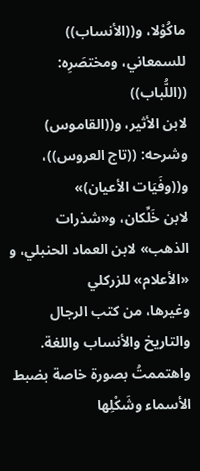ماكُوْلا، و((الأنساب)) للسمعاني، ومختصَرِه: ((اللُّباب))
لابن الأثير، و((القاموس) وشرحه: ((تاج العروس))، و((وفَيَات الأعيان)»
لابن خَلِّكان، و«شذرات الذهب» لابن العماد الحنبلي، و «الأعلام» للزركلي
وغيرها، من كتب الرجال والتاريخ والأنساب واللغة.
واهتممتُ بصورة خاصة بضبط الأسماء وشَكْلِها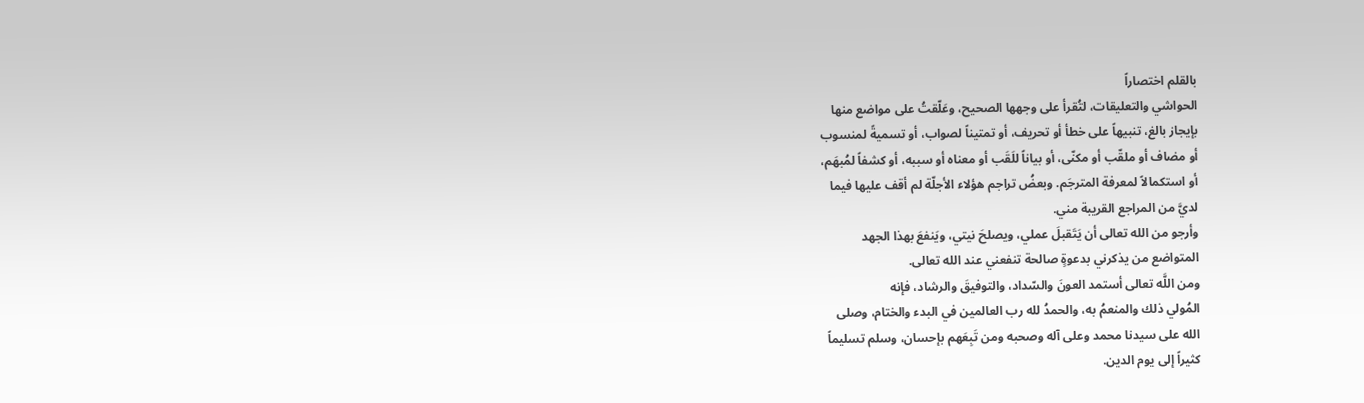بالقلم اختصاراً
الحواشي والتعليقات، لتُقرأ على وجهها الصحيح، وعَلّقتُ على مواضع منها
بإيجاز بالغ، تنبيهاً على خطأ أو تحريف، أو تمتيناً لصواب، أو تسميةً لمنسوب
أو مضاف أو ملقّب أو مكنّى، أو بياناً للَقَب أو معناه أو سببه، أو كشفاً لمُبهَم،
أو استكمالاً لمعرفة المترجَم. وبعضُ تراجم هؤلاء الأجلّة لم أقف عليها فيما
لديَّ من المراجع القريبة مني.
وأرجو من الله تعالى أن يَتَقبلَ عملي، ويصلحَ نيتي، ويَنفعَ بهذا الجهد
المتواضع من يذكرني بدعوةٍ صالحة تنفعني عند الله تعالى.
ومن اللَّه تعالى أستمد العونَ والسّداد، والتوفيقَ والرشاد، فإنه
المُولي ذلك والمنعمُ به، والحمدُ لله رب العالمين في البدء والختام، وصلى
الله على سيدنا محمد وعلى آله وصحبه ومن تَبِعَهم بإحسان، وسلم تسليماً
کثیراً إلى يوم الدين.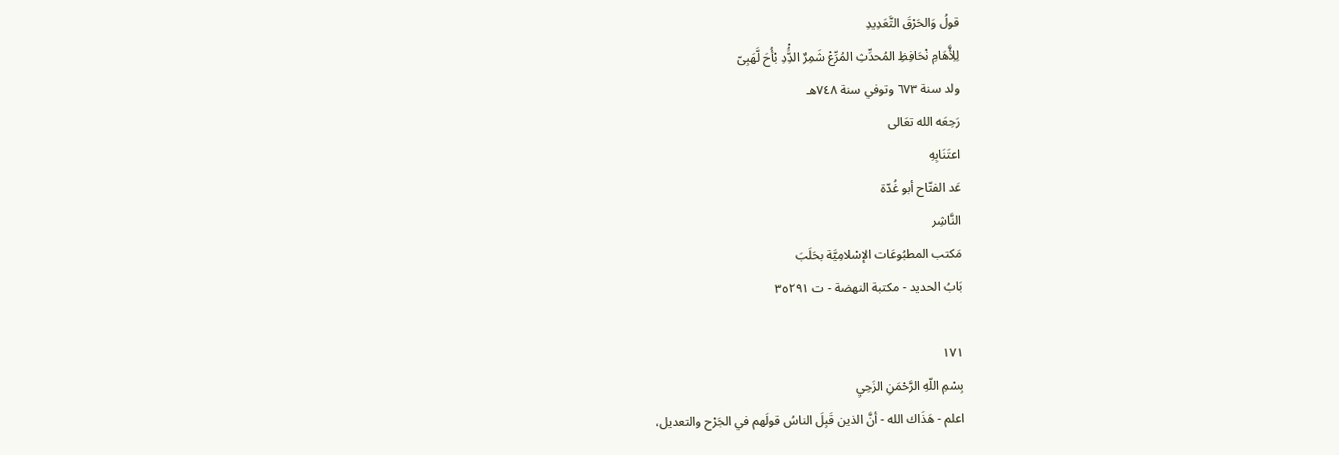قولُ وَالحَرْقَ التَّعَدِيدِ
لِلِأَّهَامِ نْحَافِظِ المُحدِّثِ المُرِّعْ شَمِرٌ الدَُِّْدِ بْأُحَ لَّهَبِىّ
ولد سنة ٦٧٣ وتوفي سنة ٧٤٨هـ
رَحِعَه الله تعَالى
اعتَنَابِهِ
عَد الفتّاح أبو غُدّة
النَّاشِر
مَكتب المطبُوعَات الإسْلامِيَّة بحَلَبَ
بَابُ الحديد - مكتبة النهضة - ت ٣٥٢٩١

١٧١
بِسْمِ اللّهِ الرَّحْمَنِ الزَحِيِ
اعلم - هَذَاك الله - أنَّ الذين قَبِلَ الناسُ قولَهم في الجَرْح والتعديل،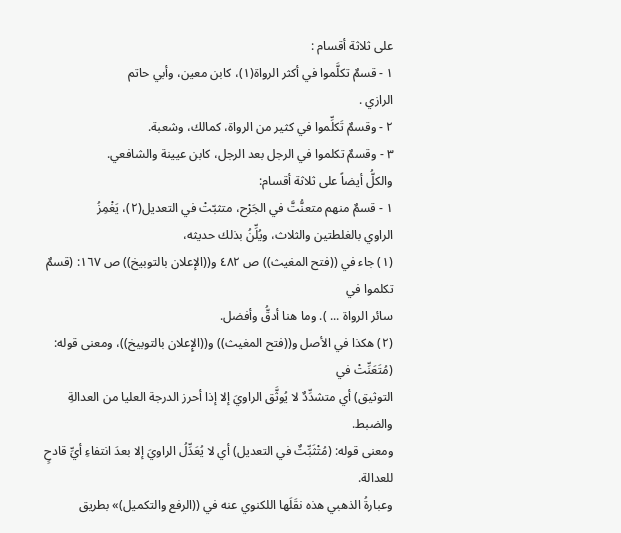على ثلاثة أقسام :
١ - قسمٌ تكلَّموا في أكثر الرواة(١)، كابن معين، وأبي حاتم
الرازي .
٢ - وقسمٌ تَكلِّموا في كثير من الرواة، كمالك، وشعبة.
٣ - وقسمٌ تكلموا في الرجل بعد الرجل، كابن عيينة والشافعي.
والكلُّ أيضاً على ثلاثة أقسام:
١ - قسمٌ منهم متعنُّتَّ في الجَرْح، متثبّتْ في التعديل(٢)، يَغْمِزُ
الراوي بالغلطتين والثلاث، ويُلِّنُ بذلك حديثه،
(١) جاء في ((فتح المغيث)) ص ٤٨٢ و((الإعلان بالتوبيخ)) ص ١٦٧: (قسمٌ تكلموا في
سائر الرواة ... ). وما هنا أدقُّ وأفضل.
(٢) هكذا في الأصل و((فتح المغيث)) و((الإِعلان بالتوبيخ))، ومعنى قوله: (مُتَعَنِّتْ في
التوثيق) أي متشدِّدٌ لا يُوثَّق الراويَ إلا إذا أحرز الدرجة العليا من العدالةِ والضبط.
ومعنى قوله: (مُتْثَبِّتٌ في التعديل) أي لا يُعَدِّلُ الراويَ إلا بعدَ انتفاءِ أيِّ قادحٍ للعدالة.
وعبارةُ الذهبي هذه نقَلَها اللكنوي عنه في ((الرفع والتكميل)» بطريق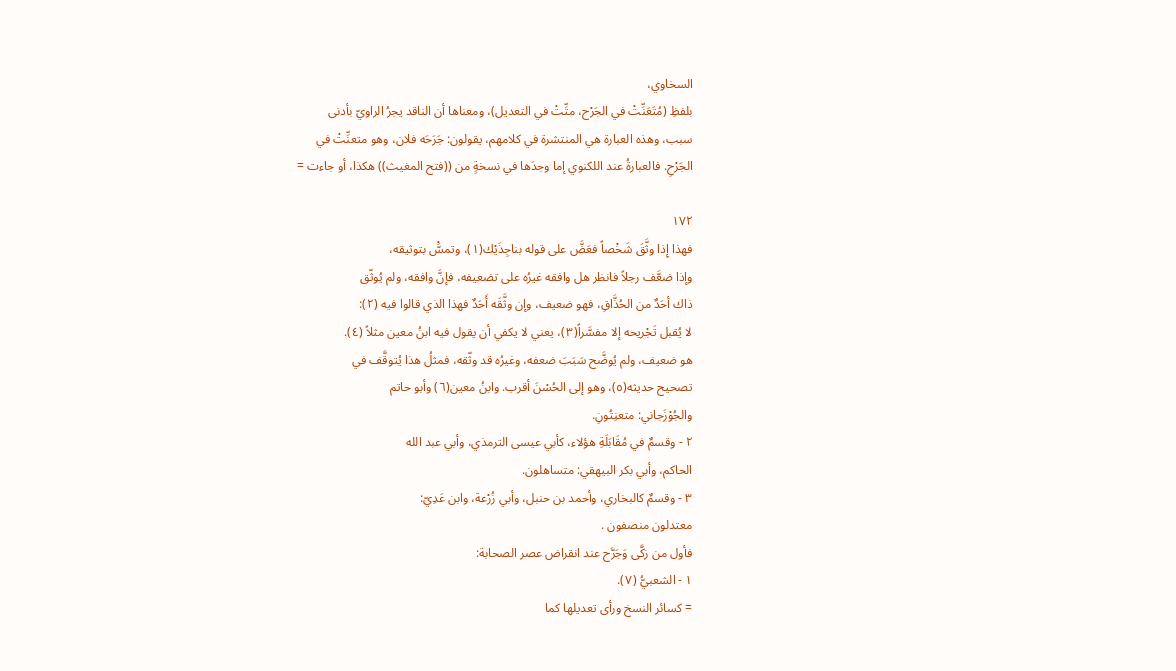السخاوي،
بلفظِ (مُتَعَنِّتْ في الجَرْح، متِّتْ في التعديل)، ومعناها أن الناقد يجرُ الراويّ بأدنى
سبب، وهذه العبارة هي المنتشرة في كلامهم، يقولون: جَرَحَه فلان، وهو متعنِّتْ في
الجَرْحِ. فالعبارةُ عند اللكنوي إما وجدَها في نسخةٍ من ((فتح المغيث)) هكذا، أو جاءت =

١٧٢
فهذا إِذا وثَّقَ شَخْصاً فعَضَّ على قوله بناجِذَيْك(١)، وتمسَّْ بتوثيقه،
وإذا ضعَّف رجلاً فانظر هل وافقه غيرُه على تضعيفه، فإنَّ وافقه، ولم يُوثّق
ذاك أحَدٌ من الحُذَّاقِ، فهو ضعيف، وإن وثَّقَه أَحَدٌ فهذا الذي قالوا فيه (٢):
لا يُقبل تَجْريحه إلا مفسَّراً(٣)، يعني لا يكفي أن يقول فيه ابنُ معين مثلاً (٤).
هو ضعيف، ولم يُوضَّح سَبَبَ ضعفه، وغيرُه قد وثّقه، فمثلُ هذا يُتوقَّف في
تصحيح حديثه(٥)، وهو إلى الحُسْنَ أقرب. وابنُ معين(٦) وأبو حاتم
والجُوْزَجاني: متعنِتُونِ.
٢ - وقسمٌ في مُقَابَلَةِ هؤلاء، كأبي عيسى الترمذي، وأبي عبد الله
الحاكم، وأبي بكر البيهقي: متساهلون.
٣ - وقسمٌ كالبخاري، وأحمد بن حنبل، وأبي زُرْعة، وابن عَدِيّ:
معتدلون منصفون .
فأول من زكَّى وَجَرَّح عند انقراض عصر الصحابة:
١ - الشعبيُّ (٧).
= كسائر النسخ ورأى تعديلها كما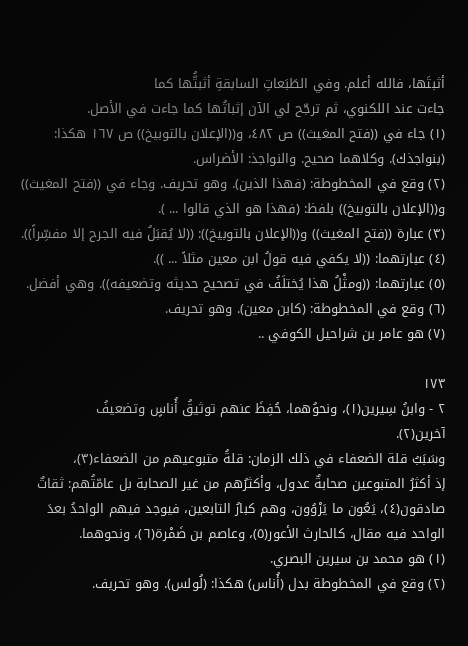أثبتَها، فالله أعلم. وفي الطَبَعاتِ السابقةِ أثبتُّها كما
جاءت عند اللكنوي، ثم ترجّح لي الآن إثباتُها كما جاءت في الأصل.
(١) جاء في ((فتح المغيث)) ص ٤٨٢، و((الإعلان بالتوبيخ)) ص ١٦٧ هكذا:
(بنواجذك). وكلاهما صحيح. والنواجذ: الأضراس.
(٢) وقع في المخطوطة: (فهذا الذين). وهو تحريف. وجاء في ((فتح المغيث))
و((الإعلان بالتوبيخ)) بلفظ: (فهذا هو الذي قالوا ... ).
(٣) عبارة ((فتح المغيث)) و((الإعلان بالتوبيخ)): ((لا يُقبَلُ فيه الجرح إلا مفسِّراً)).
(٤) عبارتهما: ((لا يكفي فيه قولُ ابن معين مثلاً ... )).
(٥) عبارتهما: ((ومثْلُ هذا يُختلَفُ في تصحيح حديثه وتضعيفه)). وهي أفضل.
(٦) وقع في المخطوطة: (كابن معين). وهو تحريف.
(٧) هو عامر بن شراحيل الكوفي ..

١٧٣
٢ - وابنُ سِيرين(١)، ونحوُهما، حُفِظَ عنهم توثيقُ أُناسٍ وتضعيفُ
آخرین(٢).
وسَبَبُ قلة الضعفاء في ذلك الزمان: قلةُ متبوعيهم من الضعفاء(٣)،
إذ أكثرُ المتبوعين صحابةٌ عدول، وأكثرُهم من غير الصحابة بل عامّتُهم: ثقاتٌ
صادقون(٤)، يَعُون ما يَرْوُون، وهم كبارُ التابعين، فيوجد فيهم الواحدُ بعدَ
الواحد فيه مقال، كالحارث الأعور(٥)، وعاصم بن ضَمْرة(٦)، ونحوهما.
(١) هو محمد بن سيرين البصري.
(٢) وقع في المخطوطة بدل (أُناس) هكذا: (لُولس). وهو تحريف.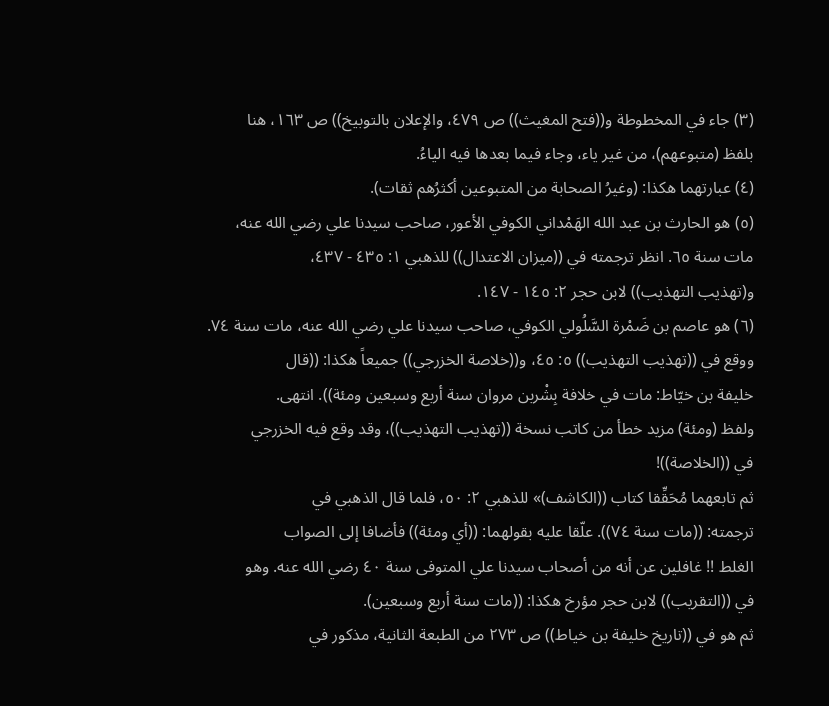(٣) جاء في المخطوطة و((فتح المغيث)) ص ٤٧٩، والإعلان بالتوبيخ)) ص ١٦٣، هنا
بلفظ (متبوعهم)، من غير ياء، وجاء فيما بعدها فيه الياءُ.
(٤) عبارتهما هكذا: (وغيرُ الصحابة من المتبوعين أكثرُهم ثقات).
(٥) هو الحارث بن عبد الله الهَمْداني الكوفي الأعور، صاحب سيدنا علي رضي الله عنه،
مات سنة ٦٥. انظر ترجمته في ((ميزان الاعتدال)) للذهبي ١: ٤٣٥ - ٤٣٧،
و(تهذيب التهذيب)) لابن حجر ٢: ١٤٥ - ١٤٧.
(٦) هو عاصم بن ضَمْرة السَّلُولي الكوفي، صاحب سيدنا علي رضي الله عنه، مات سنة ٧٤.
ووقع في ((تهذيب التهذيب)) ٥: ٤٥، و((خلاصة الخزرجي)) جميعاً هكذا: ((قال
خليفة بن خيّاط: مات في خلافة بِشْربن مروان سنة أربع وسبعين ومئة)). انتهى.
ولفظ (ومئة) مزيد خطأ من كاتب نسخة ((تهذيب التهذيب))، وقد وقع فيه الخزرجي
في ((الخلاصة))!
ثم تابعهما مُحَقِّقا كتاب ((الكاشف)» للذهبي ٢: ٥٠، فلما قال الذهبي في
ترجمته: ((مات سنة ٧٤)). علّقا عليه بقولهما: ((أي ومئة)) فأضافا إلى الصواب
الغلط !! غافلين عن أنه من أصحاب سيدنا علي المتوفى سنة ٤٠ رضي الله عنه. وهو
في ((التقريب)) لابن حجر مؤرخ هكذا: ((مات سنة أربع وسبعين).
ثم هو في ((تاريخ خليفة بن خياط)) ص ٢٧٣ من الطبعة الثانية، مذكور في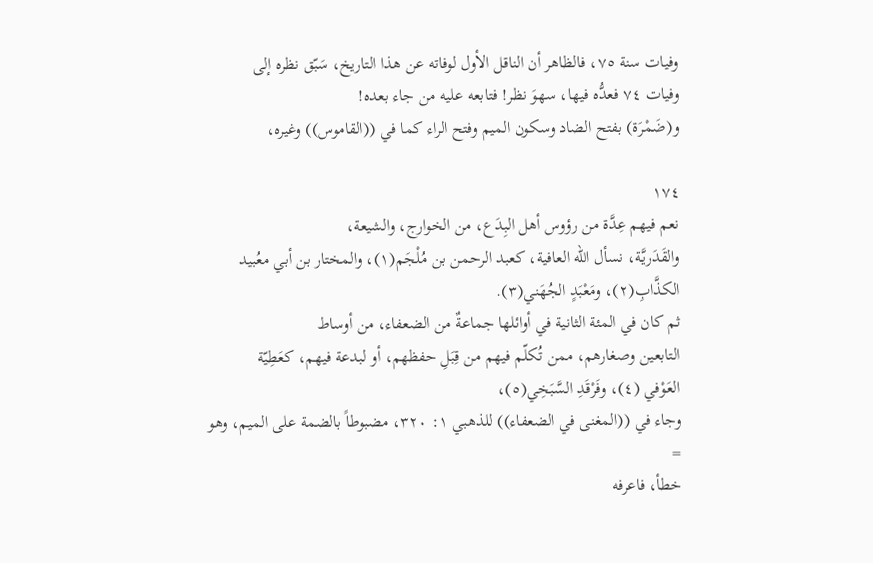وفيات سنة ٧٥، فالظاهر أن الناقل الأول لوفاته عن هذا التاريخ، سَبّق نظره إلى
وفيات ٧٤ فعدُّه فيها، سهوَ نظر! فتابعه عليه من جاء بعده!
و(ضَمْرَة) بفتح الضاد وسكون الميم وفتح الراء كما في ((القاموس)) وغيره،

١٧٤
نعم فيهم عِدَّة من رؤوس أهل البِدَع، من الخوارج، والشيعة،
والقَدَريَّة، نسأل الله العافية، كعبد الرحمن بن مُلْجَم(١)، والمختار بن أبي معُبيد
الكذَّابِ(٢)، ومَعْبَدٍ الجُهَني(٣).
ثم كان في المئة الثانية في أوائلها جماعةٌ من الضعفاء، من أوساط
التابعين وصغارهم، ممن تُكلّم فيهم من قِبَلِ حفظهم، أو لبدعة فيهم، كعَطِيّة
العَوْفي (٤)، وفَرْقَدِ السَّبَخِي(٥)،
وجاء في ((المغنى في الضعفاء)) للذهبي ١: ٣٢٠، مضبوطاً بالضمة على الميم، وهو
=
خطأ، فاعرفه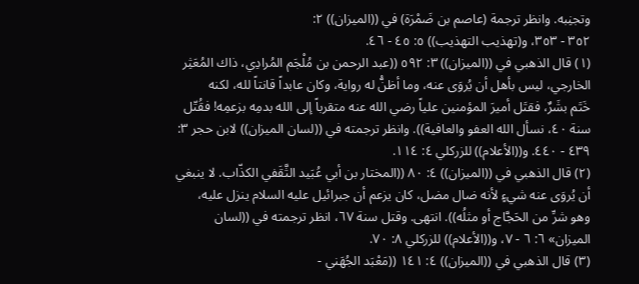وتجنِبه. وانظر ترجمة (عاصم بن ضَمْرَة) في ((الميزان)) ٢:
٣٥٢ - ٣٥٣، و(تهذيب التهذيب)) ٥: ٤٥ - ٤٦.
(١) قال الذهبي في ((الميزان)) ٣: ٥٩٢ ((عبد الرحمن بن مُلْجَم المُرادِي، ذاك المُعَثِر
الخارجي، ليس بأهل أن يُروَى عنه، وما أظنُّ له رواية، وكان عابداً قانتاً لله، لكنه
خَتَم بشَرٌ، فقتَل أميرَ المؤمنين علياً رضي الله عنه متقرباً إلى الله بدمِه بزعمِه! فقُتّل
سنة ٤٠، نسأل الله العفو والعافية)). وانظر ترجمته في ((لسان الميزان)) لابن حجر ٣:
٤٣٩ - ٤٤٠. و((الأعلام)) للزركلي ٤: ١١٤.
(٢) قال الذهبي في ((الميزان)) ٤: ٨٠ ((المختار بن أبي عُبَيد الثَّقَفي الكذّاب. لا ينبغي
أن يُروَى عنه شيءٍ لأنه ضال مضل، كان يزعم أن جبرائيل عليه السلام ينزل عليه،
وهو شرِّ من الحَجَّاج أو مثلُه)). انتهى. وقتل سنة ٦٧، انظر ترجمته في ((لسان
الميزان» ٦: ٦ - ٧، و((الأعلام)) للزركلي ٨: ٧٠.
(٣) قال الذهبي في ((الميزان)) ٤: ١٤١ ((مَعْبَد الجُهَني -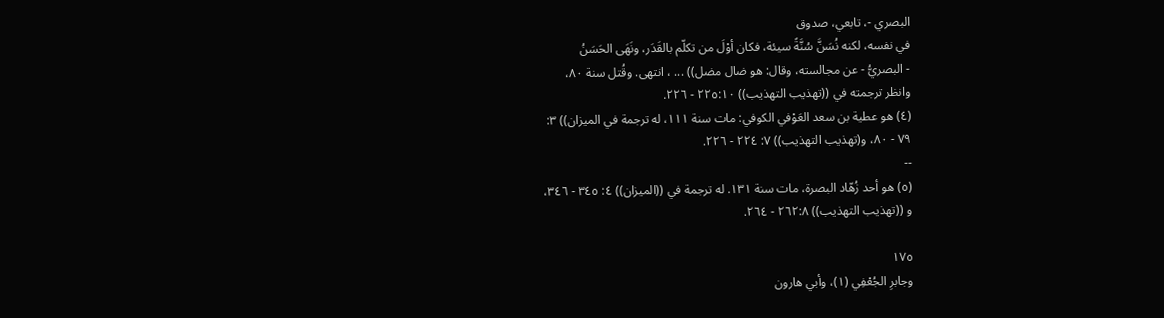البصري -، تابعي، صدوق
في نفسه، لكنه نُسَنَّ سُنَّةً سيئة، فكان أوْلَ من تكلّم بالقَدَر، ونَهَى الحَسَنُ
- البصريُّ - عن مجالسته، وقال: هو ضال مضل)) ... ، انتهى. وقُتل سنة ٨٠،
وانظر ترجمته في ((تهذيب التهذيب)) ٢٢٥:١٠ - ٢٢٦.
(٤) هو عطية بن سعد العَوْفي الكوفي: مات سنة ١١١، له ترجمة في الميزان)) ٣:
٧٩ - ٨٠، و(تهذيب التهذيب)) ٧: ٢٢٤ - ٢٢٦.
--
(٥) هو أحد زُهّاد البصرة، مات سنة ١٣١. له ترجمة في ((الميزان)) ٤: ٣٤٥ - ٣٤٦،
و ((تهذيب التهذيب)) ٢٦٢:٨ - ٢٦٤.

١٧٥
وجابرِ الجُعْفِي (١)، وأبي هارون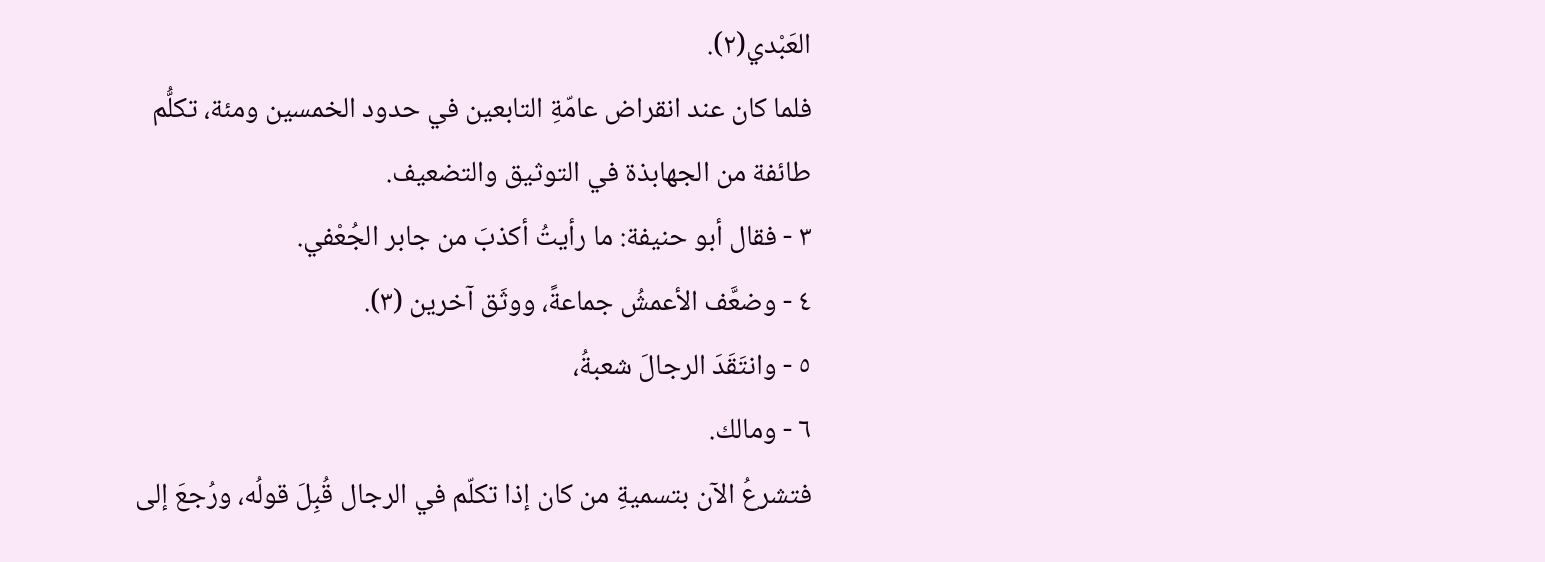العَبْدي(٢).
فلما كان عند انقراض عامّةِ التابعين في حدود الخمسين ومئة، تكلُّم
طائفة من الجهابذة في التوثيق والتضعيف.
٣ - فقال أبو حنيفة: ما رأيتُ أكذبَ من جابر الجُعْفي.
٤ - وضعَّف الأعمشُ جماعةً، ووثَق آخرين (٣).
٥ - وانتَقَدَ الرجالَ شعبةُ،
٦ - ومالك.
فتشرعُ الآن بتسميةِ من كان إذا تكلّم في الرجال قُبِلَ قولُه، ورُجعَ إلى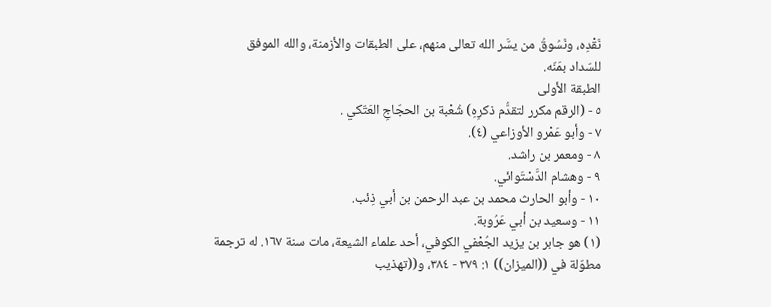نَقْدِه، ونَسُوقُ من يسَّر الله تعالى منهم، على الطبقات والأزمنة، والله الموفق
للسّداد بمَنّه.
الطبقة الأولى
٥ - (الرقم مكرر لتقدُّم ذكرِهِ) شُعْبة بن الحجّاجِ العَتّكي .
٧ - وأبو عَمْرو الأوزاعي (٤).
٨ - ومعمر بن راشد.
٩ - وهشام الدَّسْتَوائي.
١٠ - وأبو الحارث محمد بن عبد الرحمن بن أبي ذِئب.
١١ - وسعيد بن أبي عَرُوبة.
(١) هو جابر بن يزيد الجُعْفي الكوفي، أحد علماء الشيعة، مات سنة ١٦٧. له ترجمة
مطوّلة في ((الميزان)) ١: ٣٧٩ - ٣٨٤، و((تهذيب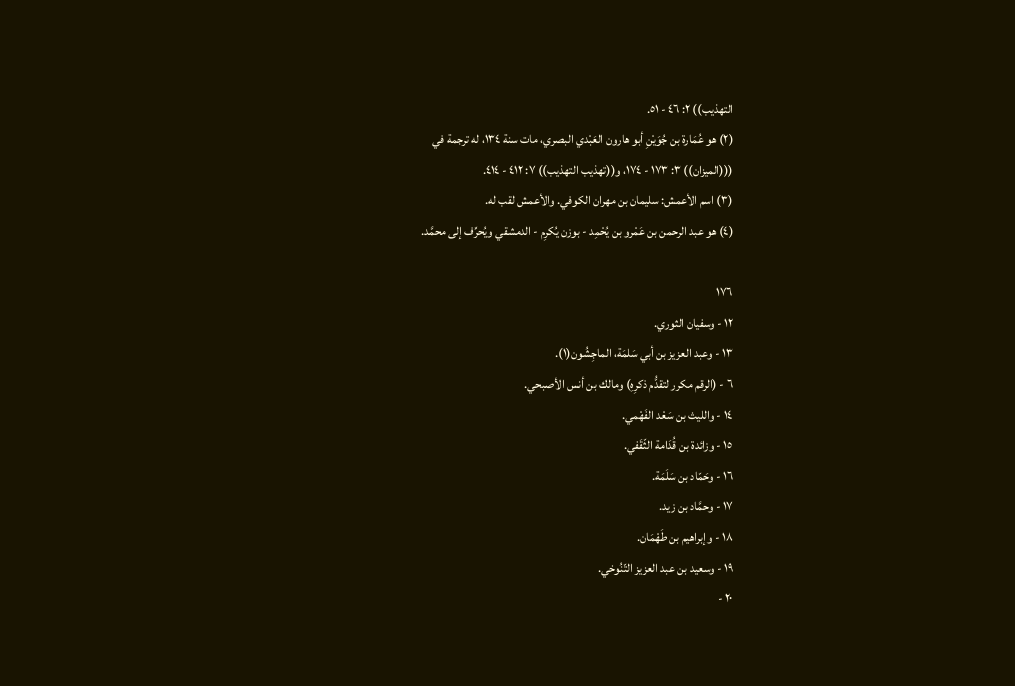التهذيب)) ٢: ٤٦ - ٥١.
(٢) هو عُمَارة بن جُوَيْنِ أبو هارون العَبْدي البصري، مات سنة ١٣٤، له ترجمة في
(((الميزان)) ٣: ١٧٣ - ١٧٤، و((تهذيب التهذيب)) ٧: ٤١٢ - ٤١٤.
(٣) اسم الأعمش: سليمان بن مهران الكوفي. والأعمش لقب له.
(٤) هو عبد الرحمن بن عَمْرو بن يُحْمِد - بوزن يُكرِم - الدمشقي ويُحرِّف إلى محمَّد.

١٧٦
١٢ - وسفيان الثوري.
١٣ - وعبد العزيز بن أبي سَلمَة، الماجِشُون(١).
٦ - (الرقم مكرر لتقدُّم ذكرِهِ) ومالك بن أنس الأصبحي.
١٤ - والليث بن سَعْد الفَهْمي.
١٥ - وزائدة بن قُدَامة الثّقَفي.
١٦ - وحَمّاد بن سَلَمَة.
١٧ - وحمَّاد بن زید.
١٨ - وإبراهيم بن طَهْمَان.
١٩ - وسعيد بن عبد العزيز التّنُوخي.
٢٠ -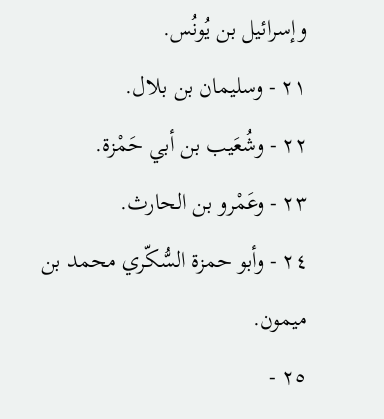وإسرائيل بن يُونُس.
٢١ - وسليمان بن بلال.
٢٢ - وشُعَيب بن أبي حَمْزة.
٢٣ - وعَمْرو بن الحارث.
٢٤ - وأبو حمزة السُّكّري محمد بن ميمون.
٢٥ -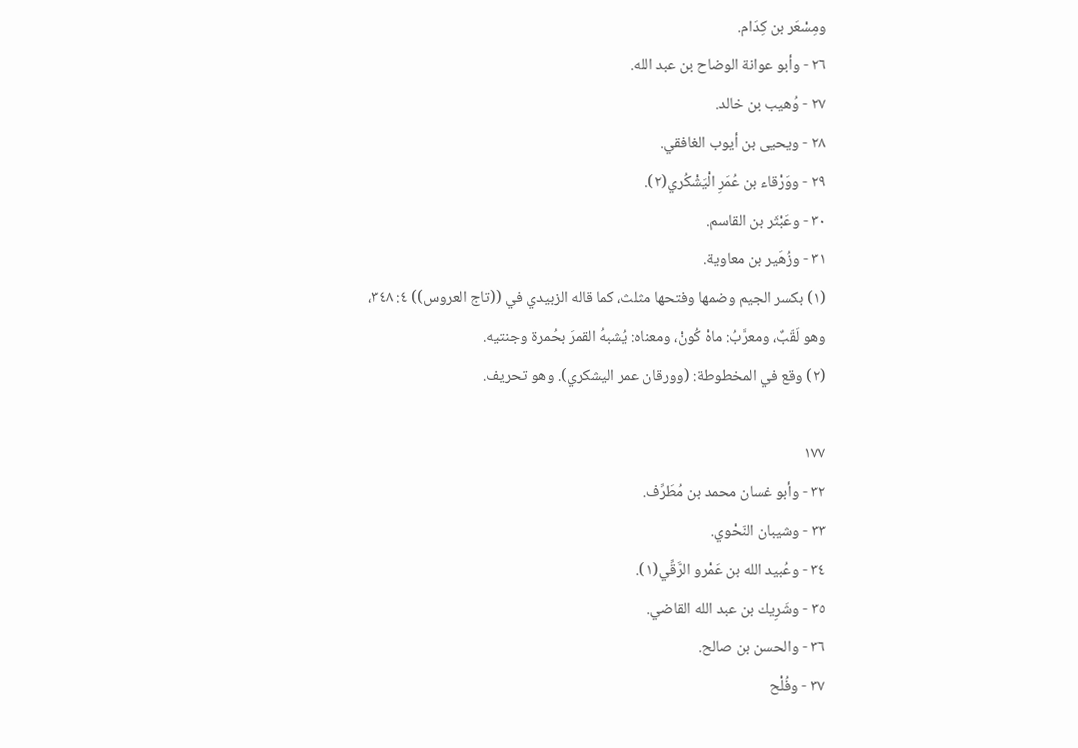ومِسْعَر بن كِدَام.
٢٦ - وأبو عوانة الوضاح بن عبد الله.
٢٧ - وُهيب بن خالد.
٢٨ - ويحيى بن أيوب الغافقي.
٢٩ - ووَرْقاء بن عُمَرِ الْيَشْكُري(٢).
٣٠ - وعَبْثَر بن القاسم.
٣١ - وزُهَير بن معاوية.
(١) بكسر الجيم وضمها وفتحها مثلث، كما قاله الزبيدي في ((تاج العروس)) ٤: ٣٤٨،
وهو لَقّبٌ، ومعرَّبُ: ماهْ كُونْ، ومعناه: يُشبهُ القمرَ بحُمرة وجنتيه.
(٢) وقع في المخطوطة: (وورقان عمر اليشكري). وهو تحريف.

١٧٧
٣٢ - وأبو غسان محمد بن مُطَرِّف.
٣٣ - وشيبان النّحْوي.
٣٤ - وعُبيد الله بن عَمْرو الرَّقِّي(١).
٣٥ - وشَرِيك بن عبد الله القاضي.
٣٦ - والحسن بن صالح.
٣٧ - وفُلْح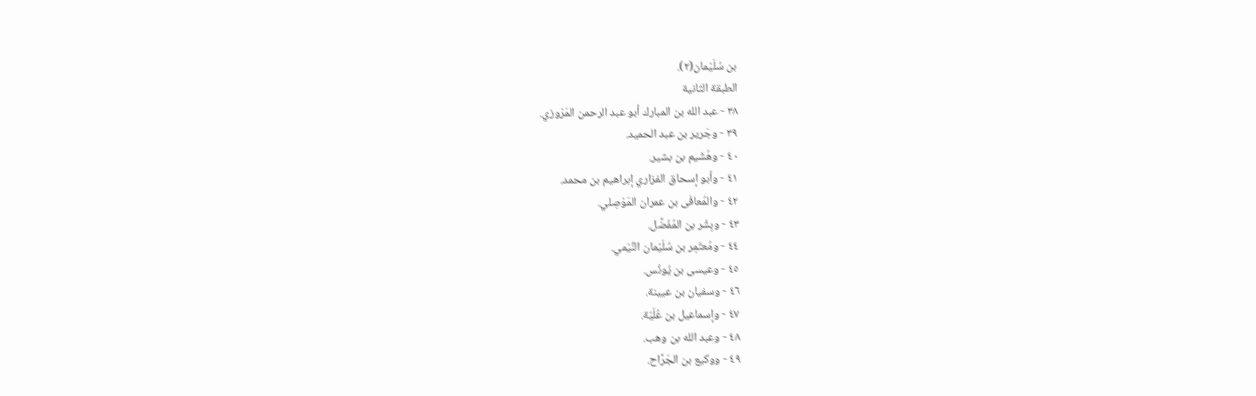بن سُلَيْمان(٢).
الطبقة الثانية
٣٨ - عبد الله بن المبارك أبو عبد الرحمن المَرْوزي.
٣٩ - وجَرير بن عبد الحميد.
٤٠ - وهُشَيم بن بشير.
٤١ - وأبو إسحاق الفزاري إبراهيم بن محمد.
٤٢ - والمُعافَى بن عمران المَوْصِلي.
٤٣ - وبِشْر بن المُفَضَّل.
٤٤ - ومُعتّمِر بن سُلَيْمان النِّيْمي.
٤٥ - وعيسى بن یُونُس.
٤٦ - وسفيان بن عيينة.
٤٧ - وإسماعيل بن عُلَيّة.
٤٨ - وعبد الله بن وهب.
٤٩ - ووكيع بن الجَرَّاح.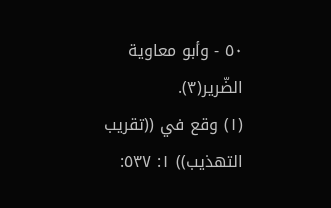٥٠ - وأبو معاوية الضّرير(٣).
(١) وقع في ((تقريب التهذيب)) ١: ٥٣٧: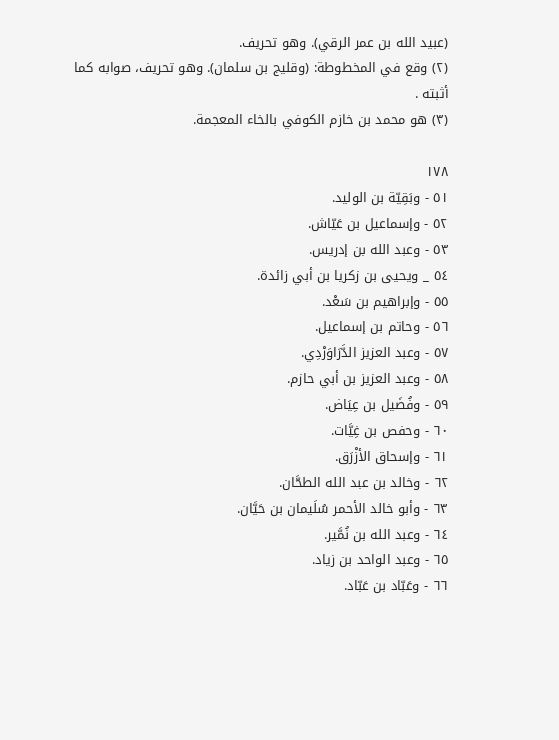(عبيد الله بن عمر الرقي). وهو تحريف.
(٢) وقع في المخطوطة: (وقليج بن سلمان). وهو تحريف، صوابه كما أثبته .
(٣) هو محمد بن خازم الكوفي بالخاء المعجمة.

١٧٨
٥١ - وبَقِيّة بن الوليد.
٥٢ - وإسماعيل بن عَيّاش.
٥٣ - وعبد الله بن إدريس.
٥٤ _ ويحيى بن زكريا بن أبي زائدة.
٥٥ - وإبراهيم بن سَعْد.
٥٦ - وحاتم بن إسماعيل.
٥٧ - وعبد العزيز الدَّرَاوَرْدِي.
٥٨ - وعبد العزيز بن أبي حازم.
٥٩ - وفُضَيل بن عِیَاض.
٦٠ - وحفص بن غِيَّات.
٦١ - وإسحاق الأزْرَق.
٦٢ - وخالد بن عبد الله الطحَّان.
٦٣ - وأبو خالد الأحمر سُلَيمان بن حَيَّان.
٦٤ - وعبد الله بن نُمَّير.
٦٥ - وعبد الواحد بن زياد.
٦٦ - وعَبّاد بن عَبّاد.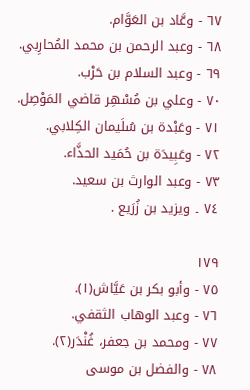٦٧ - وعَّاد بن العَوَّام.
٦٨ - وعبد الرحمن بن محمد المُحارِبي.
٦٩ - وعبد السلام بن حَرْب.
٧٠ - وعلي بن مُسْهِر قاضي المَوْصِل.
٧١ - وعَبْدة بن سُلَيمان الكِلابي.
٧٢ - وعَبِيدَة بن حُمَيد الحذَّاء.
٧٣ - وعبد الوارث بن سعید.
٧٤ ۔ ویزید بن زُرَیع .

١٧٩
٧٥ - وأبو بكر بن عَيَّاش(١).
٧٦ - وعبد الوهاب الثقفي.
٧٧ - ومحمد بن جعفر، غُنْدَر(٢).
٧٨ - والفضل بن موسى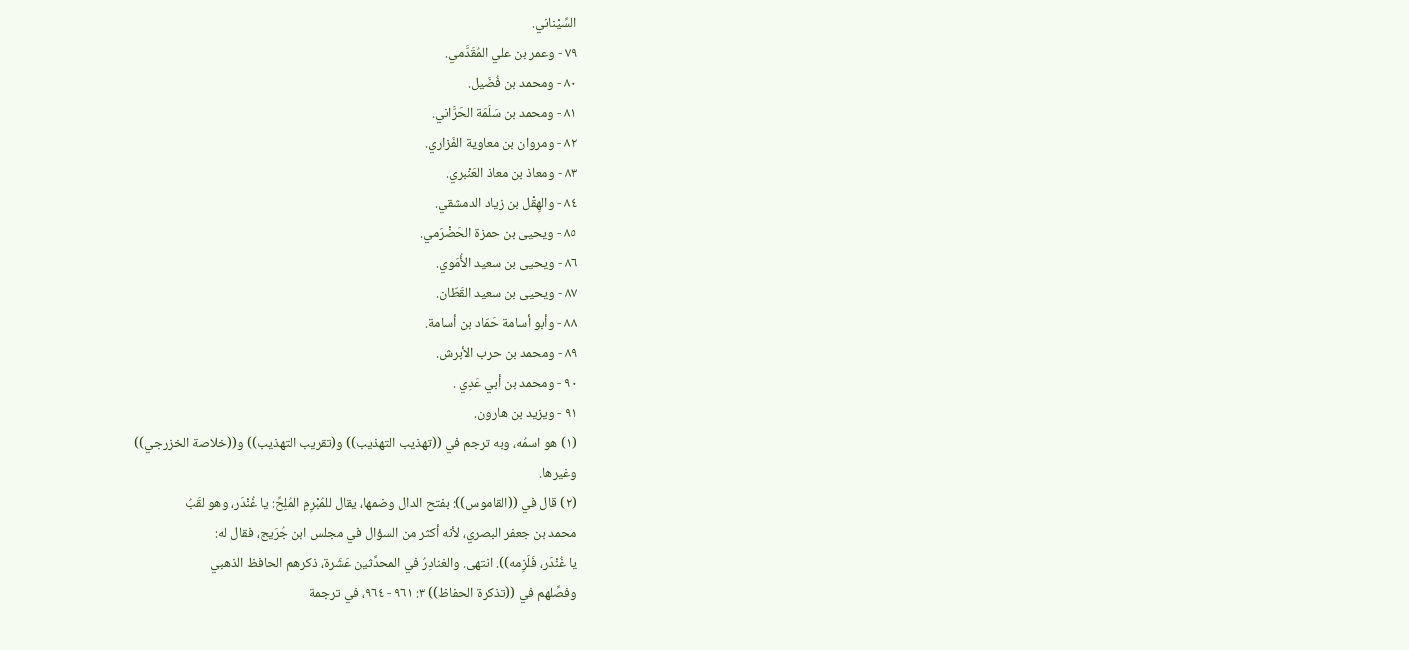السِّيْناني.
٧٩ - وعمر بن علي المُقَدَّمي.
٨٠ - ومحمد بن فُضَيل.
٨١ - ومحمد بن سَلَمَة الحَرَّاني.
٨٢ - ومروان بن معاوية الفَزاري.
٨٣ - ومعاذ بن معاذ العَنْبري.
٨٤ - والهِقْل بن زياد الدمشقي.
٨٥ - ويحيى بن حمزة الحَضْرَمي.
٨٦ - ويحيى بن سعيد الأُمَوي.
٨٧ - ويحيى بن سعيد القَطّان.
٨٨ - وأبو أسامة حَمّاد بن أسامة.
٨٩ - ومحمد بن حرب الأبرش.
٩٠ - ومحمد بن أبي عَدِي .
٩١ - ويزيد بن هارون.
(١) هو اسمُه، وبه ترجم في ((تهذيب التهذيب)) و(تقريب التهذيب)) و((خلاصة الخزرجي))
وغيرها.
(٢) قال في ((القاموس)): بفتح الدال وضمها، يقال للمُبْرِمِ المُلِحِّ: يا غُنْدَر، وهو لقَبُ
محمد بن جعفر البصري، لأنه أكثر من السؤال في مجلس ابن جُرَيج، فقال له:
يا غُنْدَر، فَلَزِمه)). انتهى. والغنادِرُ في المحدِّثين عَشَرة، ذكرهم الحافظ الذهبي
وفصِّلهم في ((تذكرة الحفاظ)) ٣: ٩٦١ - ٩٦٤، في ترجمة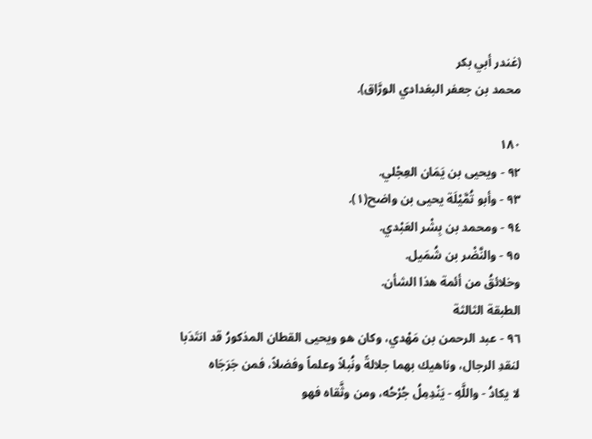(غندر أبي بكر
محمد بن جعفر البغدادي الورَّاق).

١٨٠
٩٢ - ويحيى بن يَمَان العِجْلي.
٩٣ - وأبو تُمَّيْلَة يحيى بن واضح(١).
٩٤ - ومحمد بن بِشْر العَبْدي.
٩٥ - والنَّضْر بن شُمَيل.
وخلائقُ من أئمة هذا الشأن.
الطبقة الثالثة
٩٦ - عبد الرحمن بن مَهْدي، وكان هو ويحيى القطان المذكورُ قد انتَدَبا
لنقدِ الرجال، وناهيك بهما جلالةً ونُبلاً وعلماً وفضلاً، فمن جَرَجَاه
لا يكادُ - واللَّهِ - يَنْدِمِلُ جُرْحُه، ومن وثَّقاه فهو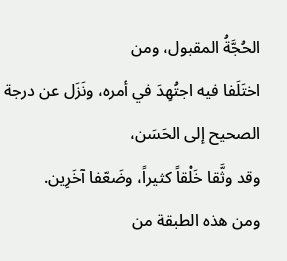الحُجَّةُ المقبول، ومن
اختَلَفا فيه اجتُهِدَ في أمره، ونَزَل عن درجة الصحيح إلى الحَسَن،
وقد وثَّقا خَلْقاً كثيراً، وضَعّفا آخَرِين.
ومن هذه الطبقة من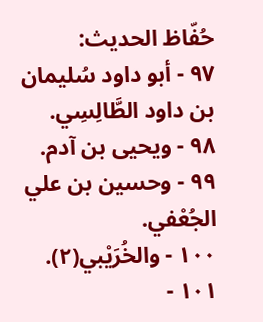حُفّاظ الحديث:
٩٧ - أبو داود سُليمان بن داود الطَّالِسِي.
٩٨ - ويحيى بن آدم.
٩٩ - وحسين بن علي الجُعْفي.
١٠٠ - والخُرَيْبي(٢).
١٠١ -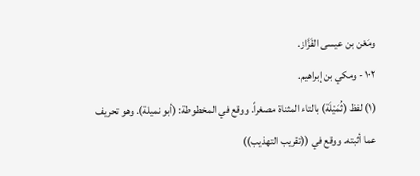ومَعْن بن عيسى القَزَّاز.
١٠٢ - ومكي بن إبراهيم.
(١) لفظ (ثُمَيْلَة) بالتاء المثناة مصغراً. ووقع في المخطوطة: (أبو نميلة). وهو تحريف
عما أثبته. ووقع في ((تقريب التهذيب))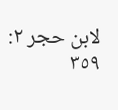لابن حجر ٢: ٣٥٩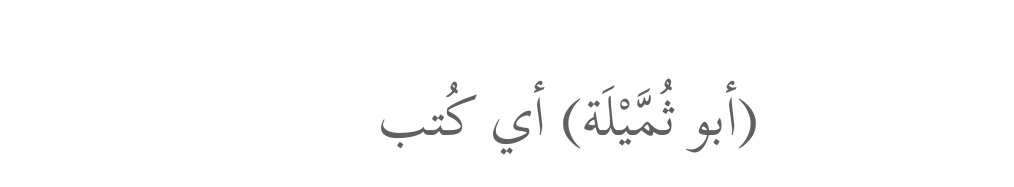(أبو ثُمَّيْلَة) أي كُتب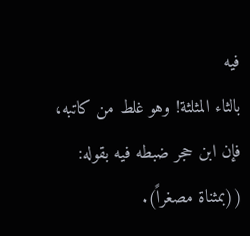فيه
بالثاء المثلثة! وهو غلط من كاتبه، فإن ابن حجر ضبطه فيه بقوله: ((بمثناة مصغراً).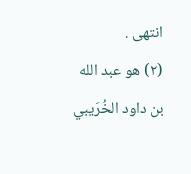انتھی .
(٢) هو عبد الله بن داود الخُرَيبي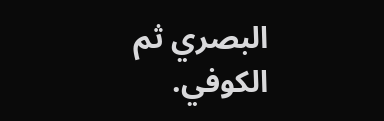البصري ثم الكوفي.